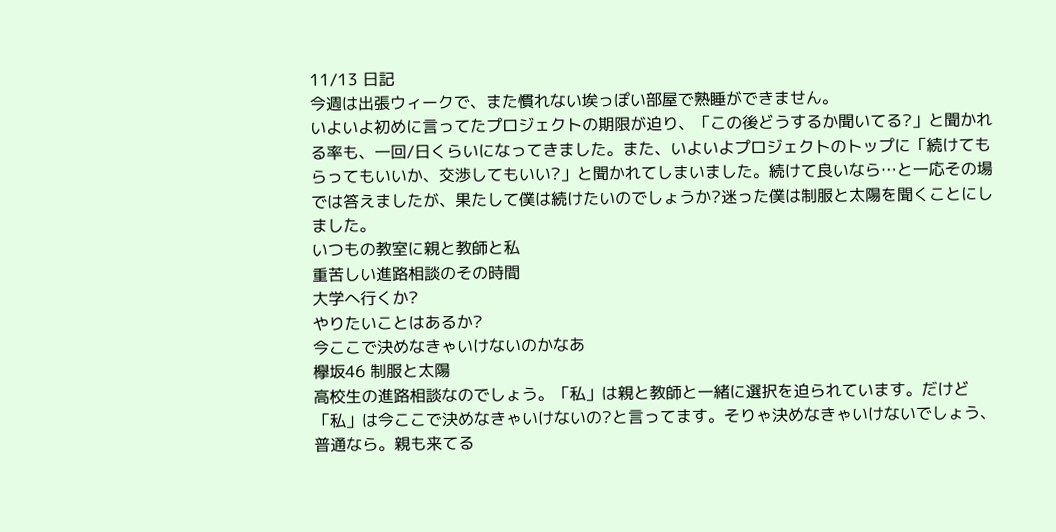11/13 日記
今週は出張ウィークで、また慣れない埃っぽい部屋で熟睡ができません。
いよいよ初めに言ってたプロジェクトの期限が迫り、「この後どうするか聞いてる?」と聞かれる率も、一回/日くらいになってきました。また、いよいよプロジェクトのトップに「続けてもらってもいいか、交渉してもいい?」と聞かれてしまいました。続けて良いなら…と一応その場では答えましたが、果たして僕は続けたいのでしょうか?迷った僕は制服と太陽を聞くことにしました。
いつもの教室に親と教師と私
重苦しい進路相談のその時間
大学へ行くか?
やりたいことはあるか?
今ここで決めなきゃいけないのかなあ
欅坂46 制服と太陽
高校生の進路相談なのでしょう。「私」は親と教師と一緒に選択を迫られています。だけど「私」は今ここで決めなきゃいけないの?と言ってます。そりゃ決めなきゃいけないでしょう、普通なら。親も来てる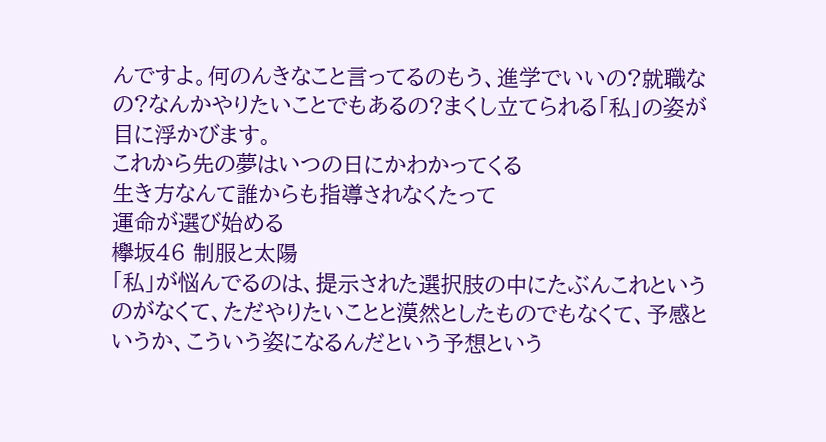んですよ。何のんきなこと言ってるのもう、進学でいいの?就職なの?なんかやりたいことでもあるの?まくし立てられる「私」の姿が目に浮かびます。
これから先の夢はいつの日にかわかってくる
生き方なんて誰からも指導されなくたって
運命が選び始める
欅坂46 制服と太陽
「私」が悩んでるのは、提示された選択肢の中にたぶんこれというのがなくて、ただやりたいことと漠然としたものでもなくて、予感というか、こういう姿になるんだという予想という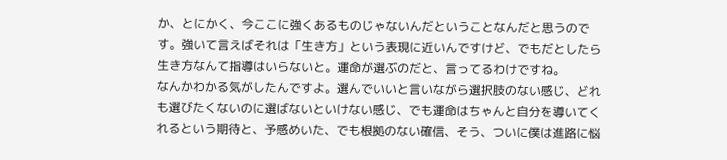か、とにかく、今ここに強くあるものじゃないんだということなんだと思うのです。強いて言えばそれは「生き方」という表現に近いんですけど、でもだとしたら生き方なんて指導はいらないと。運命が選ぶのだと、言ってるわけですね。
なんかわかる気がしたんですよ。選んでいいと言いながら選択肢のない感じ、どれも選びたくないのに選ばないといけない感じ、でも運命はちゃんと自分を導いてくれるという期待と、予感めいた、でも根拠のない確信、そう、ついに僕は進路に悩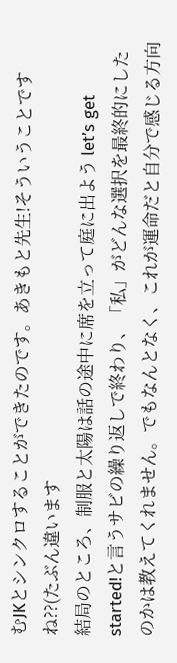むJKとシンクロすることができたのです。あきもと先生!そういうことですね??(たぶん違います
結局のところ、制服と太陽は話の途中に席を立って庭に出よう let’s get started!と言うサビの繰り返しで終わり、「私」がどんな選択を最終的にしたのかは教えてくれません。でもなんとなく、これが運命だと自分で感じる方向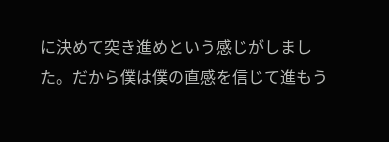に決めて突き進めという感じがしました。だから僕は僕の直感を信じて進もう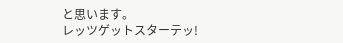と思います。
レッツゲットスターテッ!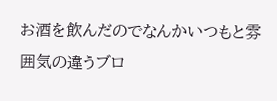お酒を飲んだのでなんかいつもと雰囲気の違うブロ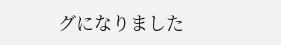グになりました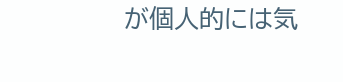が個人的には気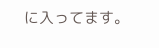に入ってます。